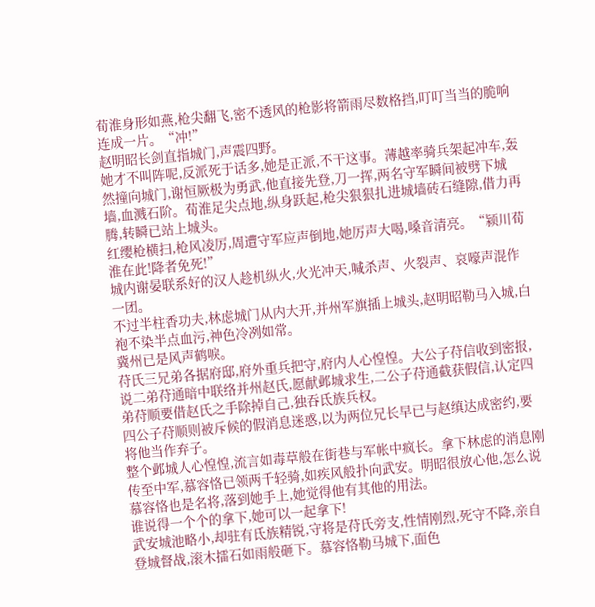荀淮身形如燕,枪尖翻飞,密不透风的枪影将箭雨尽数格挡,叮叮当当的脆响连成一片。“冲!”
赵明昭长剑直指城门,声震四野。
她才不叫阵呢,反派死于话多,她是正派,不干这事。薄越率骑兵架起冲车,轰然撞向城门,谢恒厥极为勇武,他直接先登,刀一挥,两名守军瞬间被劈下城墙,血溅石阶。荀淮足尖点地,纵身跃起,枪尖狠狠扎进城墙砖石缝隙,借力再腾,转瞬已站上城头。
红缨枪横扫,枪风凌厉,周遭守军应声倒地,她厉声大喝,嗓音清亮。“颍川荀淮在此!降者免死!”
城内谢晏联系好的汉人趁机纵火,火光冲天,喊杀声、火裂声、哀嚎声混作一团。
不过半柱香功夫,林虑城门从内大开,并州军旗插上城头,赵明昭勒马入城,白袍不染半点血污,神色冷冽如常。
冀州已是风声鹤唳。
苻氏三兄弟各据府邸,府外重兵把守,府内人心惶惶。大公子苻信收到密报,说二弟苻通暗中联络并州赵氏,愿献邺城求生,二公子苻通截获假信,认定四弟苻顺要借赵氏之手除掉自己,独吞氐族兵权。
四公子苻顺则被斥候的假消息迷惑,以为两位兄长早已与赵缜达成密约,要将他当作弃子。
整个邺城人心惶惶,流言如毒草般在街巷与军帐中疯长。拿下林虑的消息刚传至中军,慕容恪已领两千轻骑,如疾风般扑向武安。明昭很放心他,怎么说慕容恪也是名将,落到她手上,她觉得他有其他的用法。
谁说得一个个的拿下,她可以一起拿下!
武安城池略小,却驻有氐族精锐,守将是苻氏旁支,性情刚烈,死守不降,亲自登城督战,滚木擂石如雨般砸下。慕容恪勒马城下,面色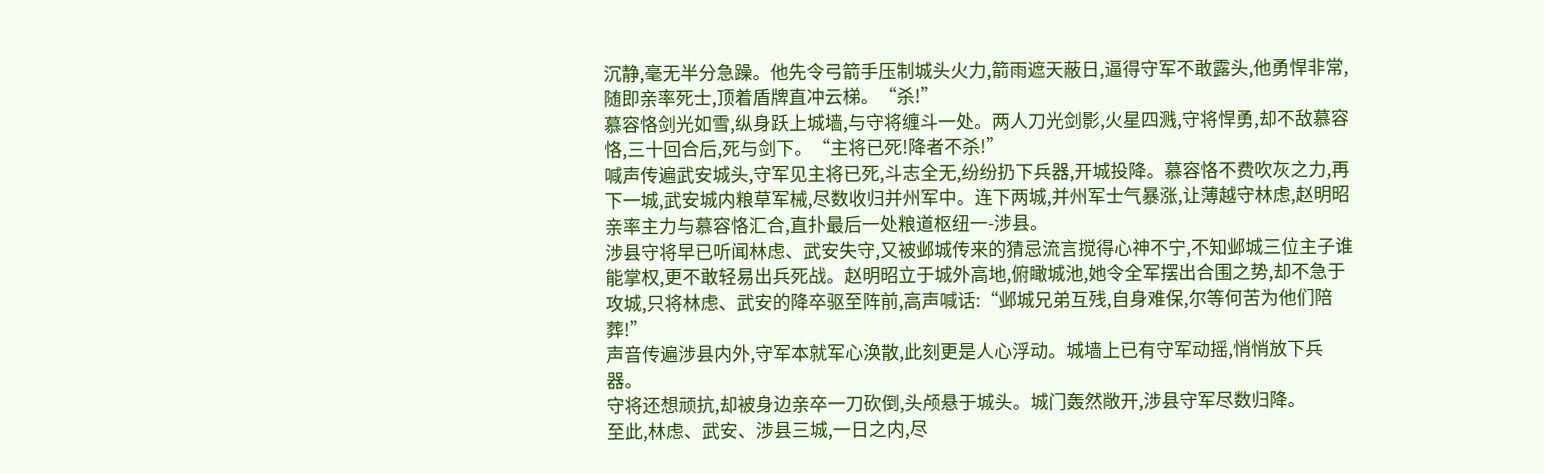沉静,毫无半分急躁。他先令弓箭手压制城头火力,箭雨遮天蔽日,逼得守军不敢露头,他勇悍非常,随即亲率死士,顶着盾牌直冲云梯。“杀!”
慕容恪剑光如雪,纵身跃上城墙,与守将缠斗一处。两人刀光剑影,火星四溅,守将悍勇,却不敌慕容恪,三十回合后,死与剑下。“主将已死!降者不杀!”
喊声传遍武安城头,守军见主将已死,斗志全无,纷纷扔下兵器,开城投降。慕容恪不费吹灰之力,再下一城,武安城内粮草军械,尽数收归并州军中。连下两城,并州军士气暴涨,让薄越守林虑,赵明昭亲率主力与慕容恪汇合,直扑最后一处粮道枢纽一-涉县。
涉县守将早已听闻林虑、武安失守,又被邺城传来的猜忌流言搅得心神不宁,不知邺城三位主子谁能掌权,更不敢轻易出兵死战。赵明昭立于城外高地,俯瞰城池,她令全军摆出合围之势,却不急于攻城,只将林虑、武安的降卒驱至阵前,高声喊话:“邺城兄弟互残,自身难保,尔等何苦为他们陪葬!”
声音传遍涉县内外,守军本就军心涣散,此刻更是人心浮动。城墙上已有守军动摇,悄悄放下兵器。
守将还想顽抗,却被身边亲卒一刀砍倒,头颅悬于城头。城门轰然敞开,涉县守军尽数归降。
至此,林虑、武安、涉县三城,一日之内,尽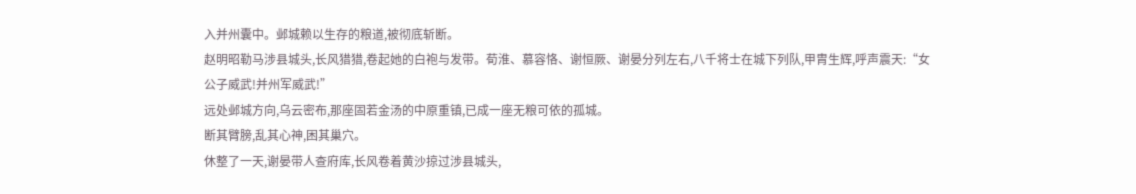入并州囊中。邺城赖以生存的粮道,被彻底斩断。
赵明昭勒马涉县城头,长风猎猎,卷起她的白袍与发带。荀淮、慕容恪、谢恒厥、谢晏分列左右,八千将士在城下列队,甲胄生辉,呼声震天:“女公子威武!并州军威武!”
远处邺城方向,乌云密布,那座固若金汤的中原重镇,已成一座无粮可依的孤城。
断其臂膀,乱其心神,困其巢穴。
休整了一天,谢晏带人查府库,长风卷着黄沙掠过涉县城头,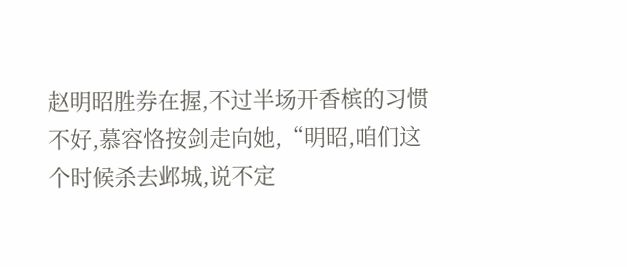赵明昭胜券在握,不过半场开香槟的习惯不好,慕容恪按剑走向她,“明昭,咱们这个时候杀去邺城,说不定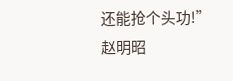还能抢个头功!”
赵明昭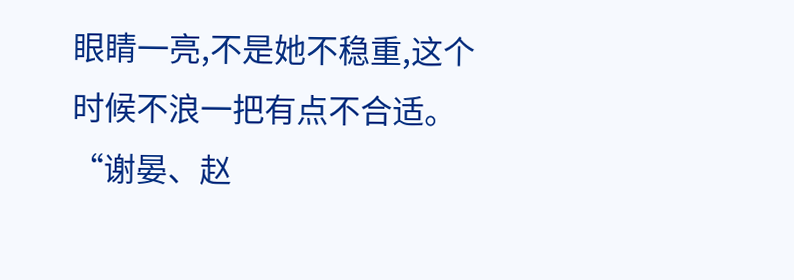眼睛一亮,不是她不稳重,这个时候不浪一把有点不合适。“谢晏、赵